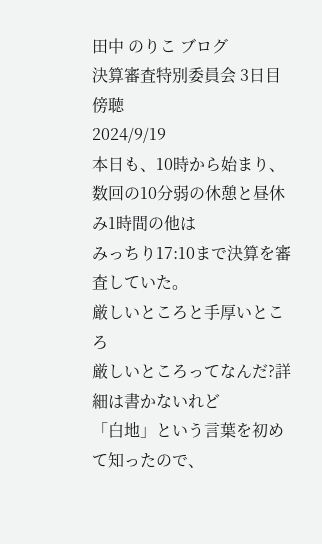田中 のりこ ブログ
決算審査特別委員会 3日目 傍聴
2024/9/19
本日も、10時から始まり、数回の10分弱の休憩と昼休み1時間の他は
みっちり17:10まで決算を審査していた。
厳しいところと手厚いところ
厳しいところってなんだ?詳細は書かないれど
「白地」という言葉を初めて知ったので、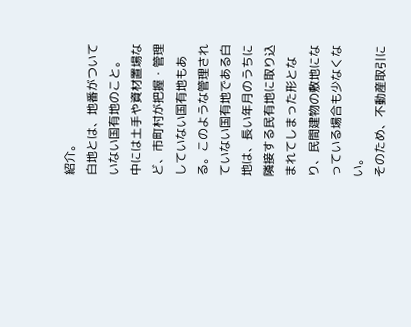紹介。
白地とは、地番がついていない国有地のこと。
中には土手や資材置場など、市町村が把握・管理していない国有地もある。このような管理されていない国有地である白地は、長い年月のうちに隣接する民有地に取り込まれてしまった形となり、民間建物の敷地になっている場合も少なくない。
そのため、不動産取引に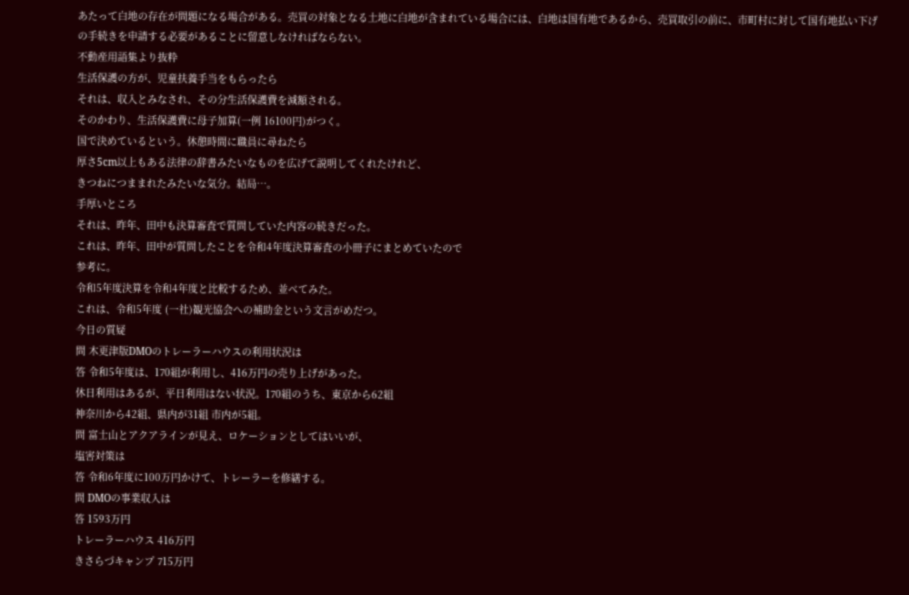あたって白地の存在が問題になる場合がある。売買の対象となる土地に白地が含まれている場合には、白地は国有地であるから、売買取引の前に、市町村に対して国有地払い下げの手続きを申請する必要があることに留意しなければならない。
不動産用語集より抜粋
生活保護の方が、児童扶養手当をもらったら
それは、収入とみなされ、その分生活保護費を減額される。
そのかわり、生活保護費に母子加算(一例 16100円)がつく。
国で決めているという。休憩時間に職員に尋ねたら
厚さ5cm以上もある法律の辞書みたいなものを広げて説明してくれたけれど、
きつねにつままれたみたいな気分。結局…。
手厚いところ
それは、昨年、田中も決算審査で質問していた内容の続きだった。
これは、昨年、田中が質問したことを令和4年度決算審査の小冊子にまとめていたので
参考に。
令和5年度決算を令和4年度と比較するため、並べてみた。
これは、令和5年度 (一社)観光協会への補助金という文言がめだつ。
今日の質疑
問 木更津版DMOのトレーラーハウスの利用状況は
答 令和5年度は、170組が利用し、416万円の売り上げがあった。
休日利用はあるが、平日利用はない状況。170組のうち、東京から62組
神奈川から42組、県内が31組 市内が5組。
問 富士山とアクアラインが見え、ロケーションとしてはいいが、
塩害対策は
答 令和6年度に100万円かけて、トレーラーを修繕する。
問 DMOの事業収入は
答 1593万円
トレーラーハウス 416万円
きさらづキャンプ 715万円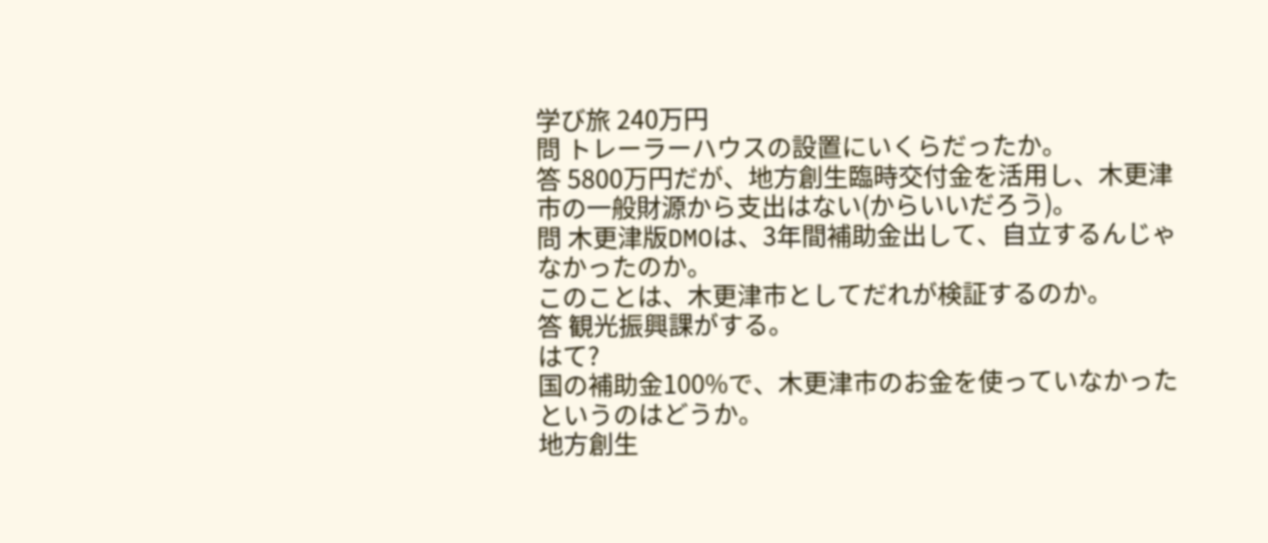学び旅 240万円
問 トレーラーハウスの設置にいくらだったか。
答 5800万円だが、地方創生臨時交付金を活用し、木更津市の一般財源から支出はない(からいいだろう)。
問 木更津版DMOは、3年間補助金出して、自立するんじゃなかったのか。
このことは、木更津市としてだれが検証するのか。
答 観光振興課がする。
はて?
国の補助金100%で、木更津市のお金を使っていなかったというのはどうか。
地方創生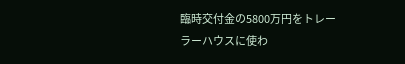臨時交付金の5800万円をトレーラーハウスに使わ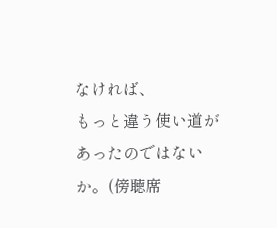なければ、
もっと違う使い道があったのではないか。(傍聴席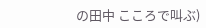の田中 こころで叫ぶ)